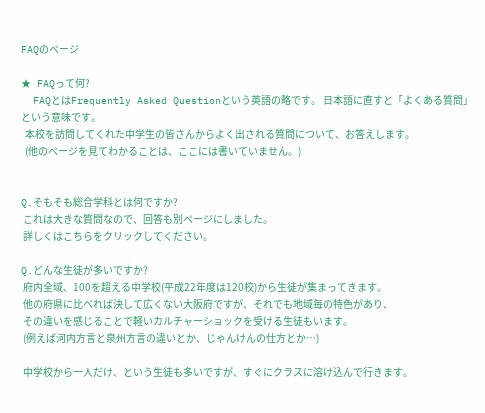FAQのページ

★ FAQって何?
  FAQとはFrequently Asked Questionという英語の略です。 日本語に直すと「よくある質問」という意味です。
  本校を訪問してくれた中学生の皆さんからよく出される質問について、お答えします。
  (他のページを見てわかることは、ここには書いていません。)


Q.そもそも総合学科とは何ですか?
 これは大きな質問なので、回答も別ページにしました。
 詳しくはこちらをクリックしてください。

Q.どんな生徒が多いですか?
 府内全域、100を超える中学校(平成22年度は120校)から生徒が集まってきます。
 他の府県に比べれば決して広くない大阪府ですが、それでも地域毎の特色があり、
 その違いを感じることで軽いカルチャーショックを受ける生徒もいます。
 (例えば河内方言と泉州方言の違いとか、じゃんけんの仕方とか…)

 中学校から一人だけ、という生徒も多いですが、すぐにクラスに溶け込んで行きます。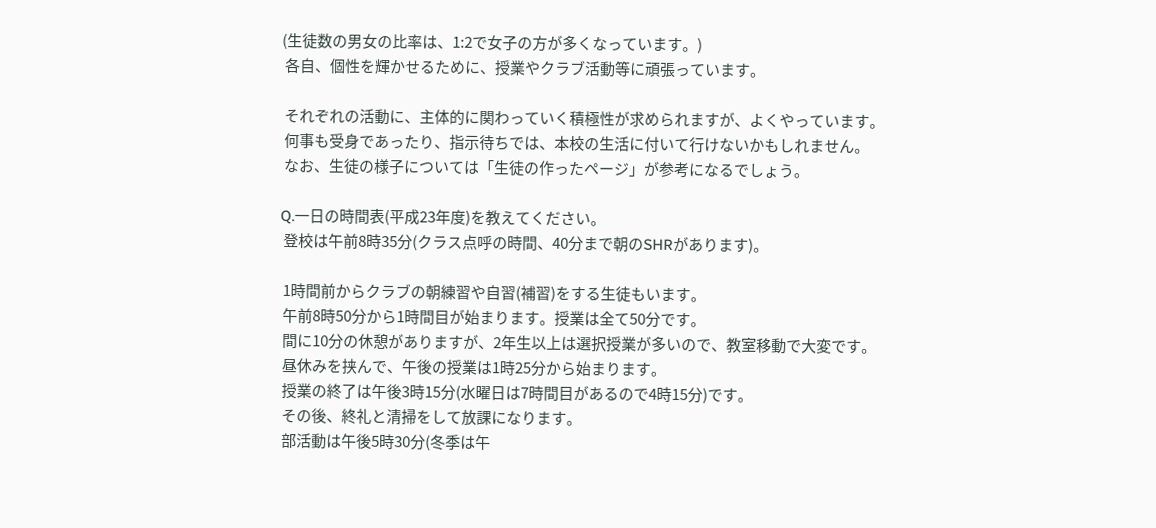(生徒数の男女の比率は、1:2で女子の方が多くなっています。)
 各自、個性を輝かせるために、授業やクラブ活動等に頑張っています。

 それぞれの活動に、主体的に関わっていく積極性が求められますが、よくやっています。
 何事も受身であったり、指示待ちでは、本校の生活に付いて行けないかもしれません。
 なお、生徒の様子については「生徒の作ったページ」が参考になるでしょう。

Q.一日の時間表(平成23年度)を教えてください。
 登校は午前8時35分(クラス点呼の時間、40分まで朝のSHRがあります)。

 1時間前からクラブの朝練習や自習(補習)をする生徒もいます。
 午前8時50分から1時間目が始まります。授業は全て50分です。
 間に10分の休憩がありますが、2年生以上は選択授業が多いので、教室移動で大変です。
 昼休みを挟んで、午後の授業は1時25分から始まります。
 授業の終了は午後3時15分(水曜日は7時間目があるので4時15分)です。
 その後、終礼と清掃をして放課になります。
 部活動は午後5時30分(冬季は午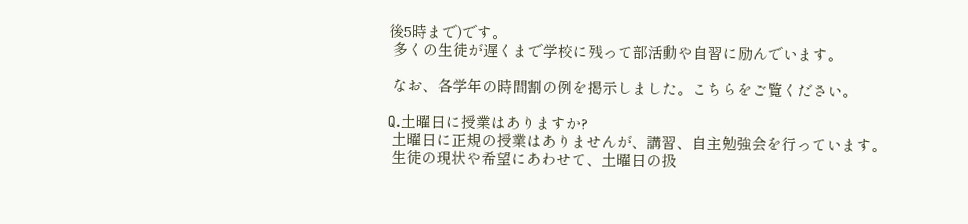後5時まで)です。
 多くの生徒が遅くまで学校に残って部活動や自習に励んでいます。

 なお、各学年の時間割の例を掲示しました。こちらをご覧ください。

Q.土曜日に授業はありますか?
 土曜日に正規の授業はありませんが、講習、自主勉強会を行っています。
 生徒の現状や希望にあわせて、土曜日の扱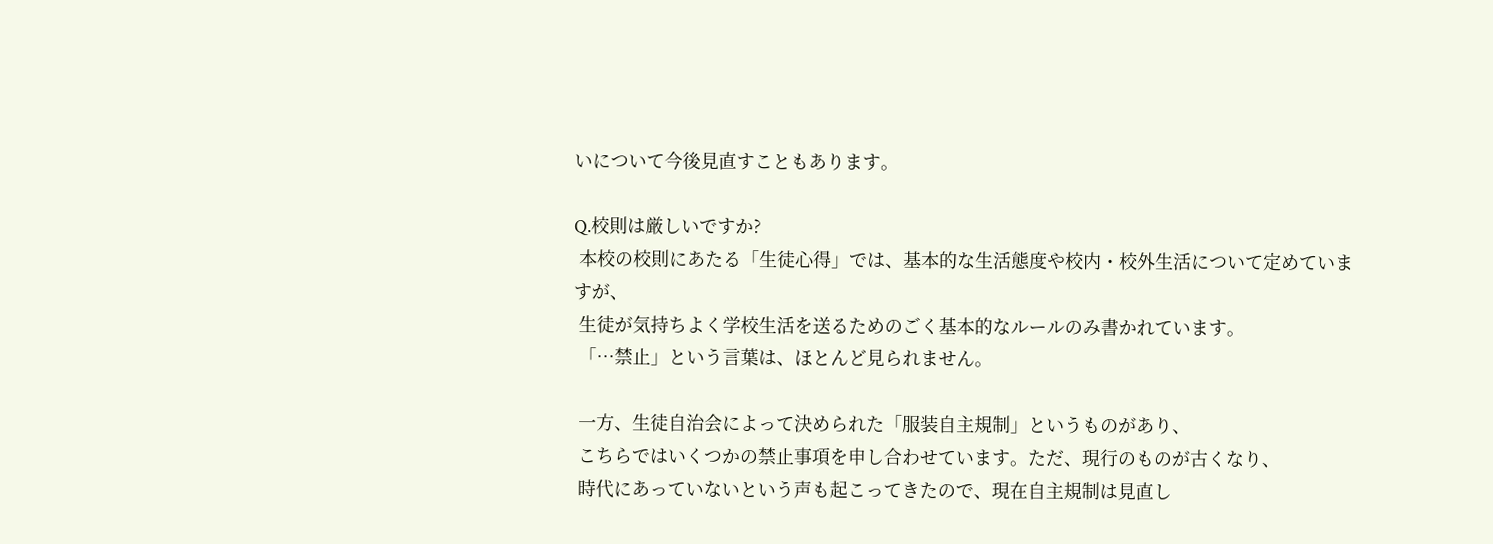いについて今後見直すこともあります。

Q.校則は厳しいですか?
 本校の校則にあたる「生徒心得」では、基本的な生活態度や校内・校外生活について定めていますが、
 生徒が気持ちよく学校生活を送るためのごく基本的なルールのみ書かれています。
 「…禁止」という言葉は、ほとんど見られません。

 一方、生徒自治会によって決められた「服装自主規制」というものがあり、
 こちらではいくつかの禁止事項を申し合わせています。ただ、現行のものが古くなり、
 時代にあっていないという声も起こってきたので、現在自主規制は見直し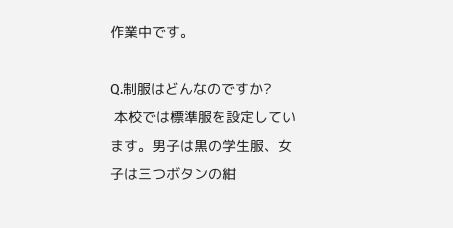作業中です。

Q.制服はどんなのですか?
 本校では標準服を設定しています。男子は黒の学生服、女子は三つボタンの紺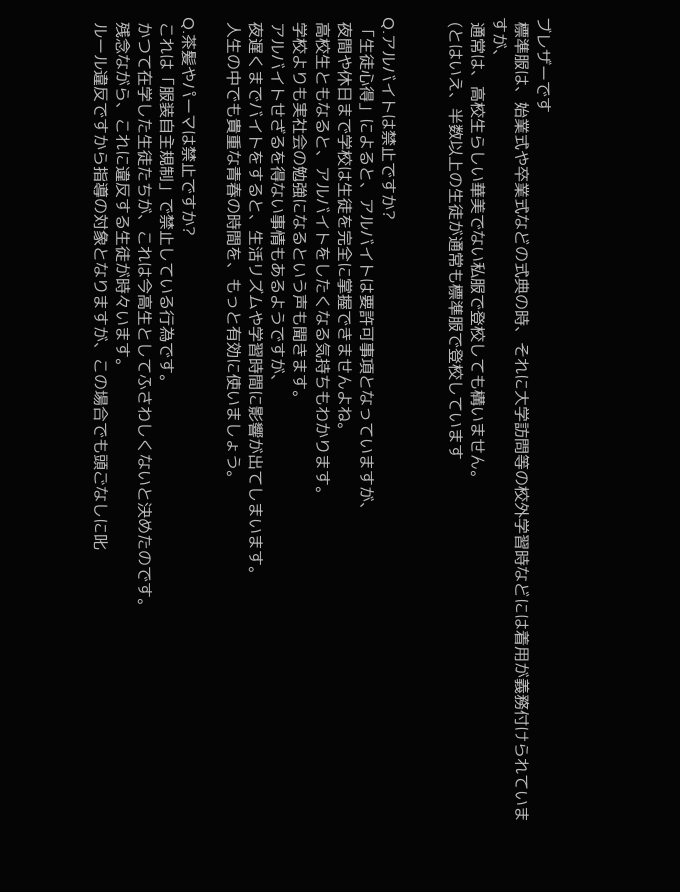ブレザーです
 標準服は、始業式や卒業式などの式典の時、それに大学訪問等の校外学習時などには着用が義務付けられていますが、
 通常は、高校生らしい華美でない私服で登校しても構いません。
 (とはいえ、半数以上の生徒が通常も標準服で登校しています


Q.アルバイトは禁止ですか?
 「生徒心得」によると、アルバイトは要許可事項となっていますが、
 夜間や休日まで学校は生徒を完全に掌握できませんよね。
 高校生ともなると、アルバイトをしたくなる気持ちもわかります。
 学校よりも実社会の勉強になるという声も聞きます。
 アルバイトせざるを得ない事情もあるようですが、
 夜遅くまでバイトをすると、生活リズムや学習時間に影響が出てしまいます。
 人生の中でも貴重な青春の時間を、もっと有効に使いましょう。

Q.茶髪やパーマは禁止ですか?
 これは「服装自主規制」で禁止している行為です。
 かつて在学した生徒たちが、これは今高生としてふさわしくないと決めたのです。
 残念ながら、これに違反する生徒が時々います。
 ルール違反ですから指導の対象となりますが、この場合でも頭ごなしに叱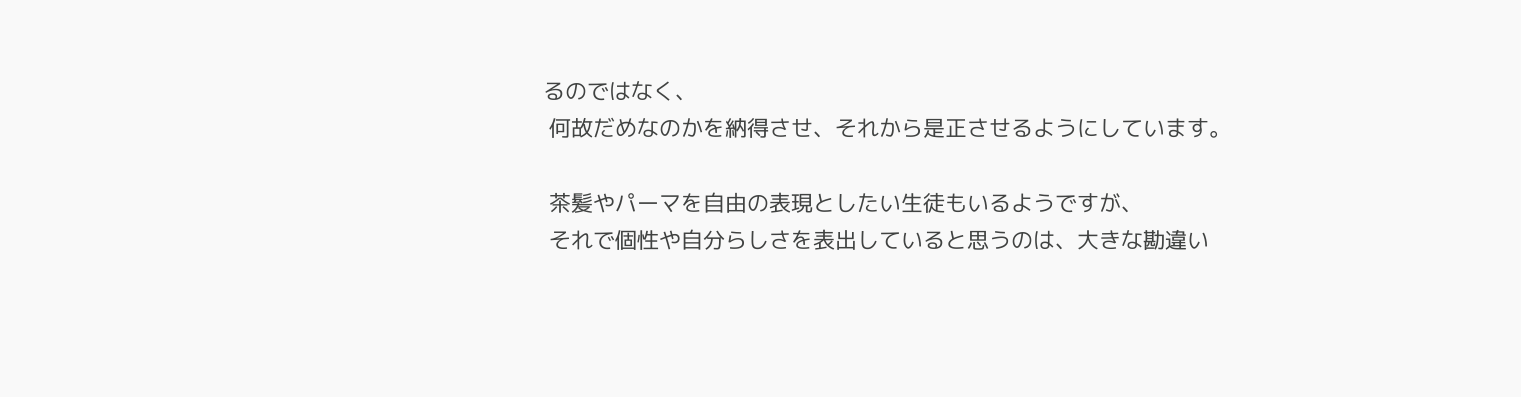るのではなく、
 何故だめなのかを納得させ、それから是正させるようにしています。

 茶髪やパーマを自由の表現としたい生徒もいるようですが、
 それで個性や自分らしさを表出していると思うのは、大きな勘違い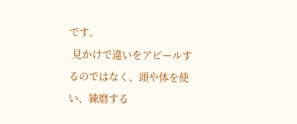です。
 見かけで違いをアピールするのではなく、頭や体を使い、練磨する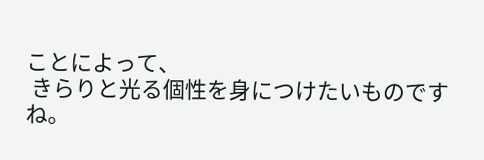ことによって、
 きらりと光る個性を身につけたいものですね。